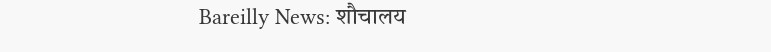Bareilly News: शौचालय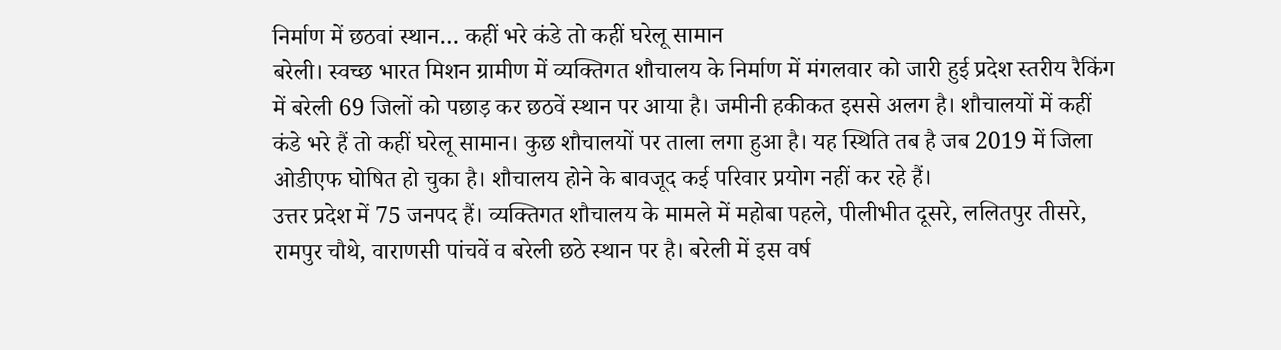निर्माण में छठवां स्थान… कहीं भरे कंडे तो कहीं घरेलू सामान
बरेली। स्वच्छ भारत मिशन ग्रामीण में व्यक्तिगत शौचालय के निर्माण में मंगलवार को जारी हुई प्रदेश स्तरीय रैकिंग में बरेली 69 जिलों को पछाड़ कर छठवें स्थान पर आया है। जमीनी हकीकत इससे अलग है। शौचालयों में कहीं कंडे भरे हैं तो कहीं घरेलू सामान। कुछ शौचालयों पर ताला लगा हुआ है। यह स्थिति तब है जब 2019 में जिला ओडीएफ घोषित हो चुका है। शौचालय होने के बावजूद कई परिवार प्रयोग नहीं कर रहे हैं।
उत्तर प्रदेश में 75 जनपद हैं। व्यक्तिगत शौचालय के मामले में महोबा पहले, पीलीभीत दूसरे, ललितपुर तीसरे, रामपुर चौथे, वाराणसी पांचवें व बरेली छठे स्थान पर है। बरेली में इस वर्ष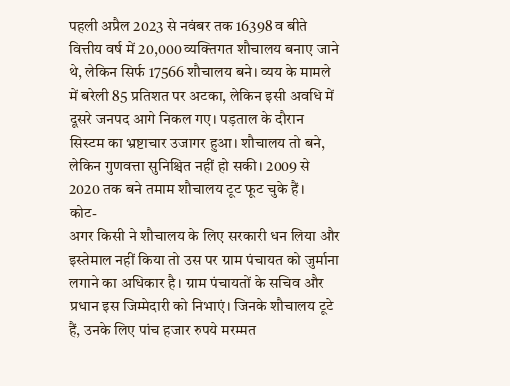पहली अप्रैल 2023 से नवंबर तक 16398 व बीते वित्तीय वर्ष में 20,000 व्यक्तिगत शौचालय बनाए जाने थे, लेकिन सिर्फ 17566 शौचालय बने। व्यय के मामले में बरेली 85 प्रतिशत पर अटका, लेकिन इसी अवधि में दूसरे जनपद आगे निकल गए। पड़ताल के दौरान सिस्टम का भ्रष्टाचार उजागर हुआ। शौचालय तो बने, लेकिन गुणवत्ता सुनिश्चित नहीं हो सकी। 2009 से 2020 तक बने तमाम शौचालय टूट फूट चुके हैं।
कोट-
अगर किसी ने शौचालय के लिए सरकारी धन लिया और इस्तेमाल नहीं किया तो उस पर ग्राम पंचायत को जुर्माना लगाने का अधिकार है। ग्राम पंचायतों के सचिव और प्रधान इस जिम्मेदारी को निभाएं। जिनके शौचालय टूटे हैं, उनके लिए पांच हजार रुपये मरम्मत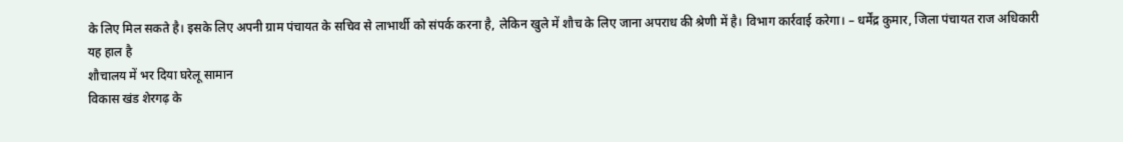के लिए मिल सकते है। इसके लिए अपनी ग्राम पंचायत के सचिव से लाभार्थी को संपर्क करना है, लेकिन खुले में शौच के लिए जाना अपराध की श्रेणी में है। विभाग कार्रवाई करेगा। – धर्मेंद्र कुमार, जिला पंचायत राज अधिकारी
यह हाल है
शौचालय में भर दिया घरेलू सामान
विकास खंड शेरगढ़ के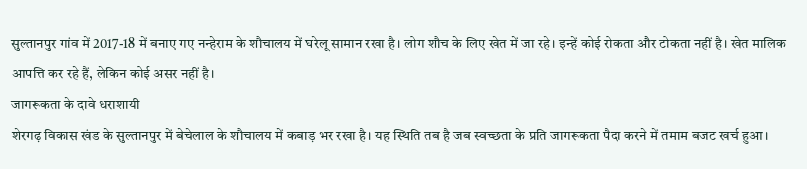सुल्तानपुर गांव में 2017-18 में बनाए गए नन्हेराम के शौचालय में घरेलू सामान रखा है। लोग शौच के लिए खेत में जा रहे। इन्हें कोई रोकता और टोकता नहीं है। खेत मालिक आपत्ति कर रहे हैं, लेकिन कोई असर नहीं है।
जागरूकता के दावे धराशायी
शेरगढ़ विकास खंड के सुल्तानपुर में बेचेलाल के शौचालय में कबाड़ भर रखा है। यह स्थिति तब है जब स्वच्छता के प्रति जागरूकता पैदा करने में तमाम बजट खर्च हुआ।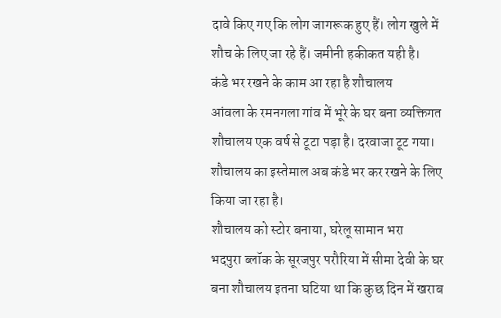दावे किए गए कि लोग जागरूक हुए हैं। लोग खुले में शौच के लिए जा रहे हैं। जमीनी हकीकत यही है।
कंडे भर रखने के काम आ रहा है शौचालय
आंवला के रमनगला गांव में भूरे के घर बना व्यक्तिगत शौचालय एक वर्ष से टूटा पड़ा है। दरवाजा टूट गया। शौचालय का इस्तेमाल अब कंडे भर कर रखने के लिए किया जा रहा है।
शौचालय को स्टोर बनाया, घरेलू सामान भरा
भदपुरा ब्लॉक के सूरजपुर परौरिया में सीमा देवी के घर बना शौचालय इतना घटिया था कि कुछ दिन में खराब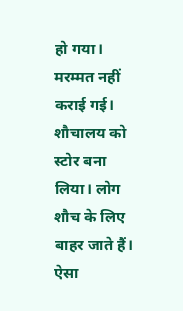हो गया। मरम्मत नहीं कराई गई। शौचालय को स्टोर बना लिया। लोग शौच के लिए बाहर जाते हैं।
ऐसा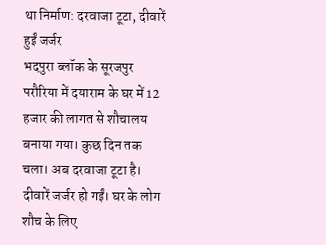था निर्माण: दरवाजा टूटा, दीवारें हुईं जर्जर
भदपुरा ब्लॉक के सूरजपुर परौरिया में दयाराम के घर में 12 हजार की लागत से शौचालय बनाया गया। कुछ दिन तक चला। अब दरवाजा टूटा है। दीवारें जर्जर हो गईं। घर के लोग शौच के लिए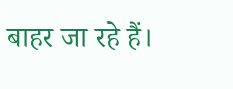बाहर जा रहे हैं।